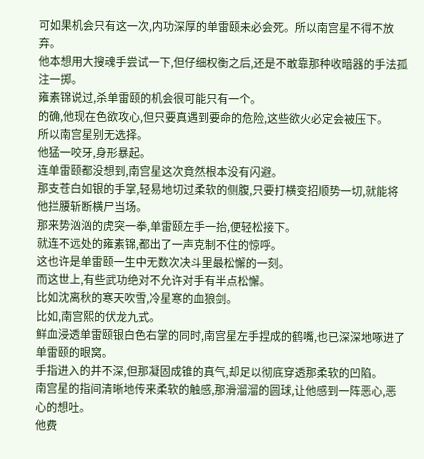可如果机会只有这一次,内功深厚的单雷颐未必会死。所以南宫星不得不放弃。
他本想用大搜魂手尝试一下,但仔细权衡之后,还是不敢靠那种收暗器的手法孤注一掷。
雍素锦说过,杀单雷颐的机会很可能只有一个。
的确,他现在色欲攻心,但只要真遇到要命的危险,这些欲火必定会被压下。
所以南宫星别无选择。
他猛一咬牙,身形暴起。
连单雷颐都没想到,南宫星这次竟然根本没有闪避。
那支苍白如银的手掌,轻易地切过柔软的侧腹,只要打横变招顺势一切,就能将他拦腰斩断横尸当场。
那来势汹汹的虎突一拳,单雷颐左手一抬,便轻松接下。
就连不远处的雍素锦,都出了一声克制不住的惊呼。
这也许是单雷颐一生中无数次决斗里最松懈的一刻。
而这世上,有些武功绝对不允许对手有半点松懈。
比如沈离秋的寒天吹雪,冷星寒的血狼剑。
比如,南宫熙的伏龙九式。
鲜血浸透单雷颐银白色右掌的同时,南宫星左手捏成的鹤嘴,也已深深地啄进了单雷颐的眼窝。
手指进入的并不深,但那凝固成锥的真气,却足以彻底穿透那柔软的凹陷。
南宫星的指间清晰地传来柔软的触感,那滑溜溜的圆球,让他感到一阵恶心,恶心的想吐。
他费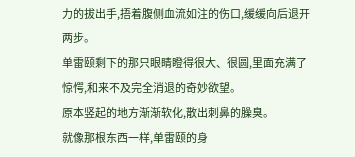力的拔出手,捂着腹侧血流如注的伤口,缓缓向后退开两步。
单雷颐剩下的那只眼睛瞪得很大、很圆,里面充满了惊愕,和来不及完全消退的奇妙欲望。
原本竖起的地方渐渐软化,散出刺鼻的臊臭。
就像那根东西一样,单雷颐的身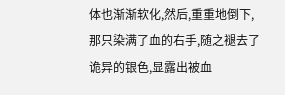体也渐渐软化,然后,重重地倒下,那只染满了血的右手,随之褪去了诡异的银色,显露出被血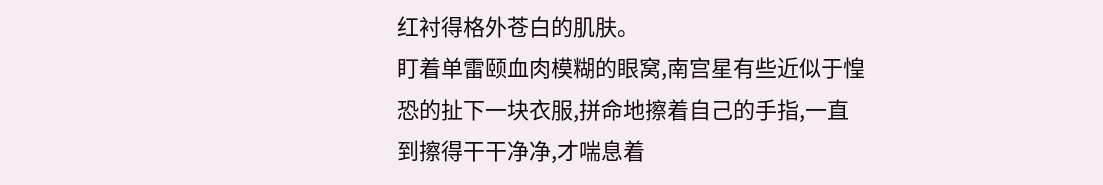红衬得格外苍白的肌肤。
盯着单雷颐血肉模糊的眼窝,南宫星有些近似于惶恐的扯下一块衣服,拼命地擦着自己的手指,一直到擦得干干净净,才喘息着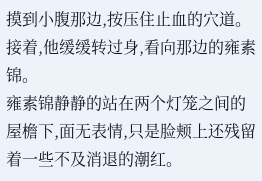摸到小腹那边,按压住止血的穴道。
接着,他缓缓转过身,看向那边的雍素锦。
雍素锦静静的站在两个灯笼之间的屋檐下,面无表情,只是脸颊上还残留着一些不及消退的潮红。